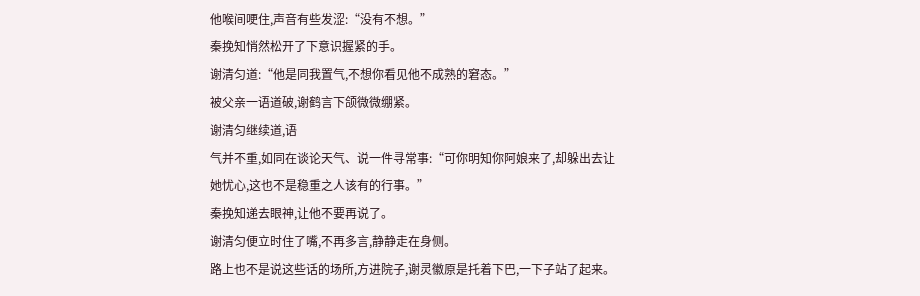他喉间哽住,声音有些发涩:“没有不想。”
秦挽知悄然松开了下意识握紧的手。
谢清匀道:“他是同我置气,不想你看见他不成熟的窘态。”
被父亲一语道破,谢鹤言下颌微微绷紧。
谢清匀继续道,语
气并不重,如同在谈论天气、说一件寻常事:“可你明知你阿娘来了,却躲出去让她忧心,这也不是稳重之人该有的行事。”
秦挽知递去眼神,让他不要再说了。
谢清匀便立时住了嘴,不再多言,静静走在身侧。
路上也不是说这些话的场所,方进院子,谢灵徽原是托着下巴,一下子站了起来。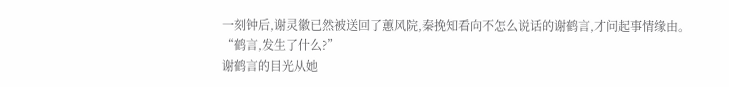一刻钟后,谢灵徽已然被送回了蕙风院,秦挽知看向不怎么说话的谢鹤言,才问起事情缘由。
“鹤言,发生了什么?”
谢鹤言的目光从她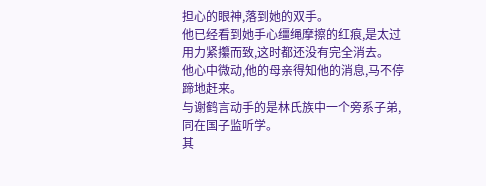担心的眼神,落到她的双手。
他已经看到她手心缰绳摩擦的红痕,是太过用力紧攥而致,这时都还没有完全消去。
他心中微动,他的母亲得知他的消息,马不停蹄地赶来。
与谢鹤言动手的是林氏族中一个旁系子弟,同在国子监听学。
其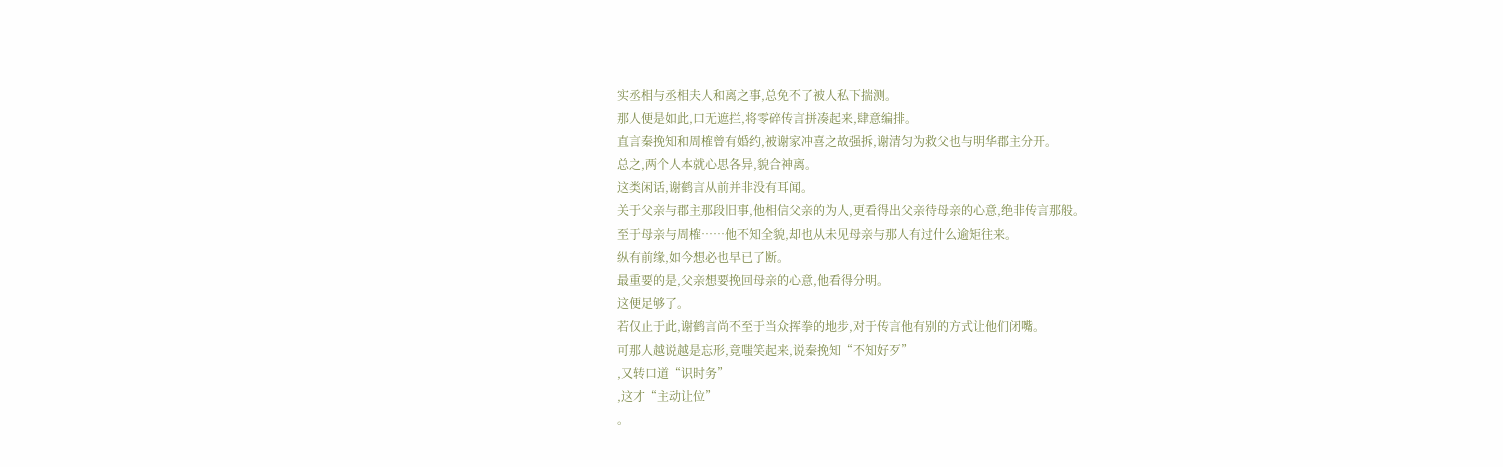实丞相与丞相夫人和离之事,总免不了被人私下揣测。
那人便是如此,口无遮拦,将零碎传言拼凑起来,肆意编排。
直言秦挽知和周榷曾有婚约,被谢家冲喜之故强拆,谢清匀为救父也与明华郡主分开。
总之,两个人本就心思各异,貌合神离。
这类闲话,谢鹤言从前并非没有耳闻。
关于父亲与郡主那段旧事,他相信父亲的为人,更看得出父亲待母亲的心意,绝非传言那般。
至于母亲与周榷……他不知全貌,却也从未见母亲与那人有过什么逾矩往来。
纵有前缘,如今想必也早已了断。
最重要的是,父亲想要挽回母亲的心意,他看得分明。
这便足够了。
若仅止于此,谢鹤言尚不至于当众挥拳的地步,对于传言他有别的方式让他们闭嘴。
可那人越说越是忘形,竟嗤笑起来,说秦挽知“不知好歹”
,又转口道“识时务”
,这才“主动让位”
。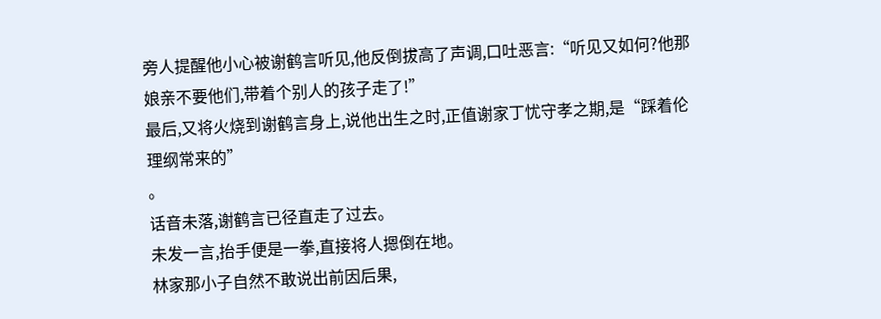旁人提醒他小心被谢鹤言听见,他反倒拔高了声调,口吐恶言:“听见又如何?他那娘亲不要他们,带着个别人的孩子走了!”
最后,又将火烧到谢鹤言身上,说他出生之时,正值谢家丁忧守孝之期,是“踩着伦理纲常来的”
。
话音未落,谢鹤言已径直走了过去。
未发一言,抬手便是一拳,直接将人摁倒在地。
林家那小子自然不敢说出前因后果,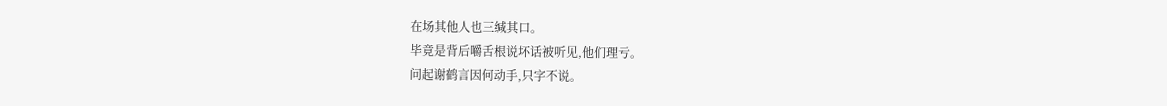在场其他人也三缄其口。
毕竟是背后嚼舌根说坏话被听见,他们理亏。
问起谢鹤言因何动手,只字不说。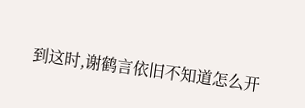到这时,谢鹤言依旧不知道怎么开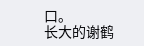口。
长大的谢鹤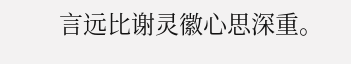言远比谢灵徽心思深重。